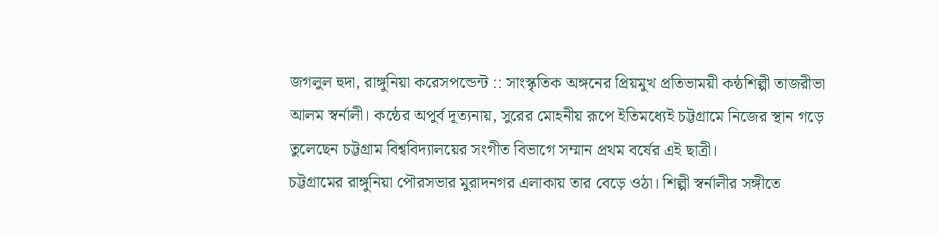জগলুল হুদা, রাঙ্গুনিয়া করেসপন্ডেন্ট :: সাংস্কৃতিক অঙ্গনের প্রিয়মুখ প্রতিভাময়ী কন্ঠশিল্পী তাজরীভা আলম স্বর্নালী। কন্ঠের অপুর্ব দূত্যনায়, সুরের মোহনীয় রূপে ইতিমধ্যেই চট্টগ্রামে নিজের স্থান গড়ে তুলেছেন চট্টগ্রাম বিশ্ববিদ্যালয়ের সংগীত বিভাগে সম্মান প্রথম বর্ষের এই ছাত্রী।
চট্টগ্রামের রাঙ্গুনিয়া পৌরসভার মুরাদনগর এলাকায় তার বেড়ে ওঠা। শিল্পী স্বর্নালীর সঙ্গীতে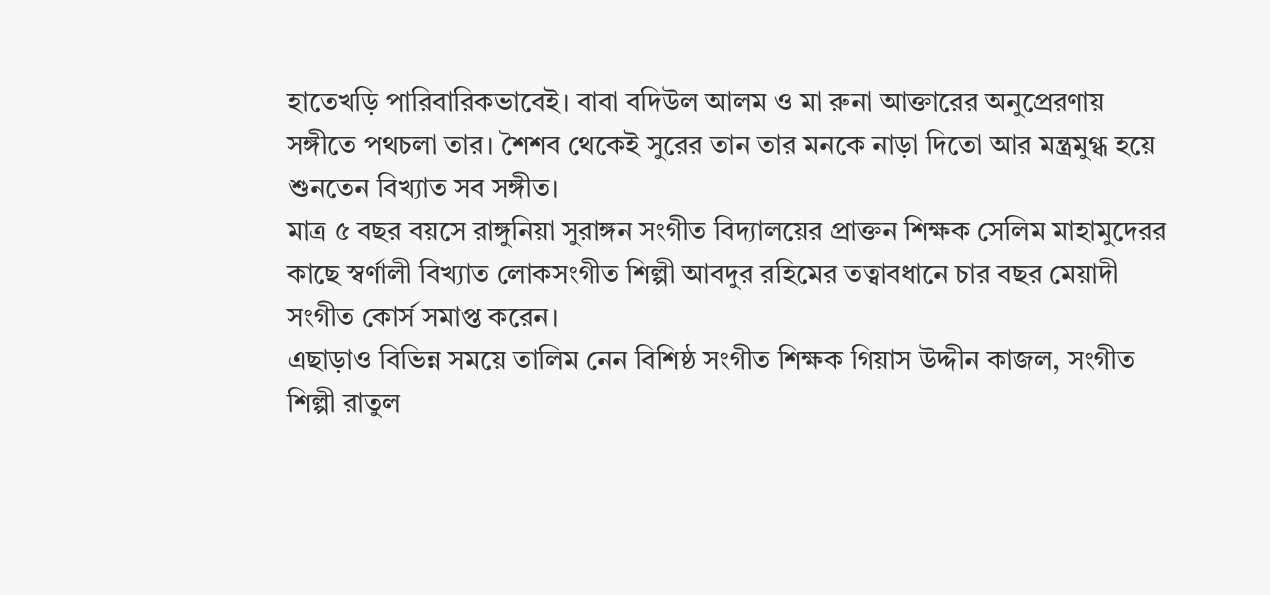হাতেখড়ি পারিবারিকভাবেই। বাবা বদিউল আলম ও মা রুনা আক্তারের অনুপ্রেরণায় সঙ্গীতে পথচলা তার। শৈশব থেকেই সুরের তান তার মনকে নাড়া দিতো আর মন্ত্রমুগ্ধ হয়ে শুনতেন বিখ্যাত সব সঙ্গীত।
মাত্র ৫ বছর বয়সে রাঙ্গুনিয়া সুরাঙ্গন সংগীত বিদ্যালয়ের প্রাক্তন শিক্ষক সেলিম মাহামুদেরর কাছে স্বর্ণালী বিখ্যাত লোকসংগীত শিল্পী আবদুর রহিমের তত্বাবধানে চার বছর মেয়াদী সংগীত কোর্স সমাপ্ত করেন।
এছাড়াও বিভিন্ন সময়ে তালিম নেন বিশিষ্ঠ সংগীত শিক্ষক গিয়াস উদ্দীন কাজল, সংগীত শিল্পী রাতুল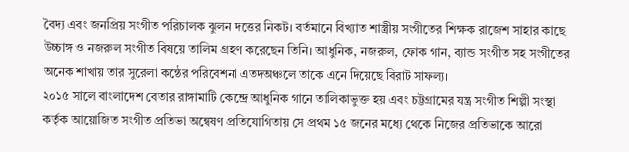বৈদ্য এবং জনপ্রিয় সংগীত পরিচালক ঝুলন দত্তের নিকট। বর্তমানে বিখ্যাত শাস্ত্রীয় সংগীতের শিক্ষক রাজেশ সাহার কাছে উচ্চাঙ্গ ও নজরুল সংগীত বিষয়ে তালিম গ্রহণ করেছেন তিনি। আধুনিক, নজরুল, ফোক গান, ব্যান্ড সংগীত সহ সংগীতের অনেক শাখায় তার সুরেলা কন্ঠের পরিবেশনা এতদঅঞ্চলে তাকে এনে দিয়েছে বিরাট সাফল্য।
২০১৫ সালে বাংলাদেশ বেতার রাঙ্গামাটি কেন্দ্রে আধুনিক গানে তালিকাভুক্ত হয় এবং চট্টগ্রামের যন্ত্র সংগীত শিল্পী সংস্থা কর্তৃক আয়োজিত সংগীত প্রতিভা অন্বেষণ প্রতিযোগিতায় সে প্রথম ১৫ জনের মধ্যে থেকে নিজের প্রতিভাকে আরো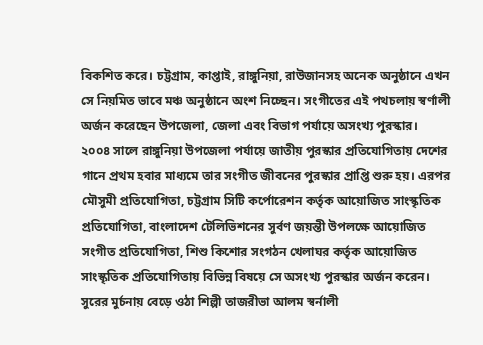বিকশিত করে। চট্টগ্রাম, কাপ্তাই, রাঙ্গুনিয়া, রাউজানসহ অনেক অনুষ্ঠানে এখন সে নিয়মিত ভাবে মঞ্চ অনুষ্ঠানে অংশ নিচ্ছেন। সংগীতের এই পথচলায় স্বর্ণালী অর্জন করেছেন উপজেলা, জেলা এবং বিভাগ পর্যায়ে অসংখ্য পুরস্কার।
২০০৪ সালে রাঙ্গুনিয়া উপজেলা পর্যায়ে জাতীয় পুরস্কার প্রতিযোগিতায় দেশের গানে প্রথম হবার মাধ্যমে তার সংগীত জীবনের পুরস্কার প্রাপ্তি শুরু হয়। এরপর মৌসুমী প্রতিযোগিতা, চট্টগ্রাম সিটি কর্পোরেশন কর্তৃক আয়োজিত সাংস্কৃতিক প্রতিযোগিতা, বাংলাদেশ টেলিভিশনের সুর্বণ জয়ন্তী উপলক্ষে আয়োজিত সংগীত প্রতিযোগিতা, শিশু কিশোর সংগঠন খেলাঘর কর্তৃক আয়োজিত সাংস্কৃতিক প্রতিযোগিতায় বিভিন্ন বিষয়ে সে অসংখ্য পুরস্কার অর্জন করেন।
সুরের মুর্চনায় বেড়ে ওঠা শিল্পী তাজরীভা আলম স্বর্নালী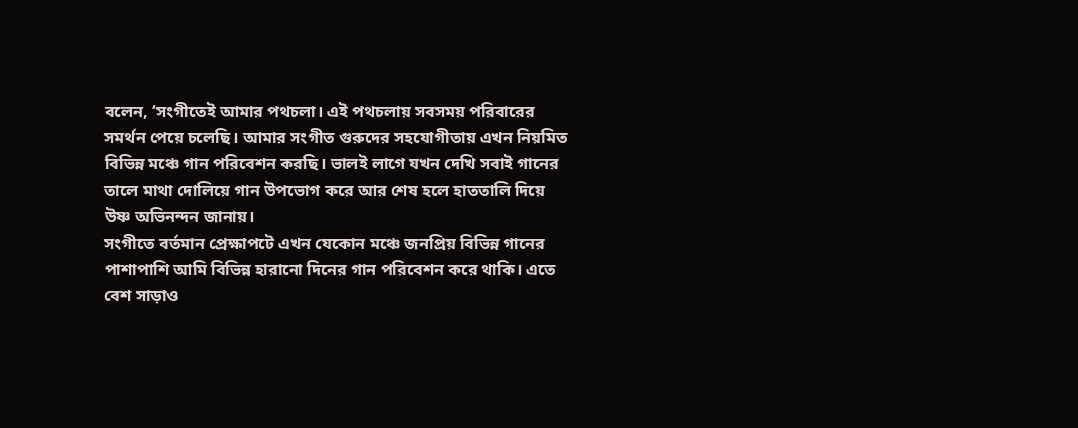বলেন, ‘সংগীতেই আমার পথচলা। এই পথচলায় সবসময় পরিবারের সমর্থন পেয়ে চলেছি। আমার সংগীত গুরুদের সহযোগীতায় এখন নিয়মিত বিভিন্ন মঞ্চে গান পরিবেশন করছি। ভালই লাগে যখন দেখি সবাই গানের তালে মাথা দোলিয়ে গান উপভোগ করে আর শেষ হলে হাততালি দিয়ে উষ্ণ অভিনন্দন জানায়।
সংগীতে বর্তমান প্রেক্ষাপটে এখন যেকোন মঞ্চে জনপ্রিয় বিভিন্ন গানের পাশাপাশি আমি বিভিন্ন হারানো দিনের গান পরিবেশন করে থাকি। এতে বেশ সাড়াও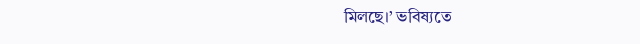মিলছে।’ ভবিষ্যতে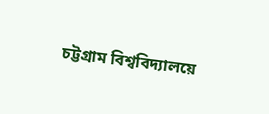চট্টগ্রাম বিশ্ববিদ্যালয়ে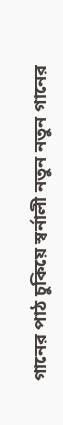গানের পাঠ চুকিয়ে স্বর্নালী নতুন নতুন গানের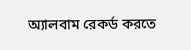অ্যালবাম রেকর্ড করতে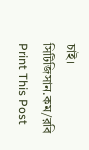চাই।
সিটিজিসান.কম/রবি
Print This Post